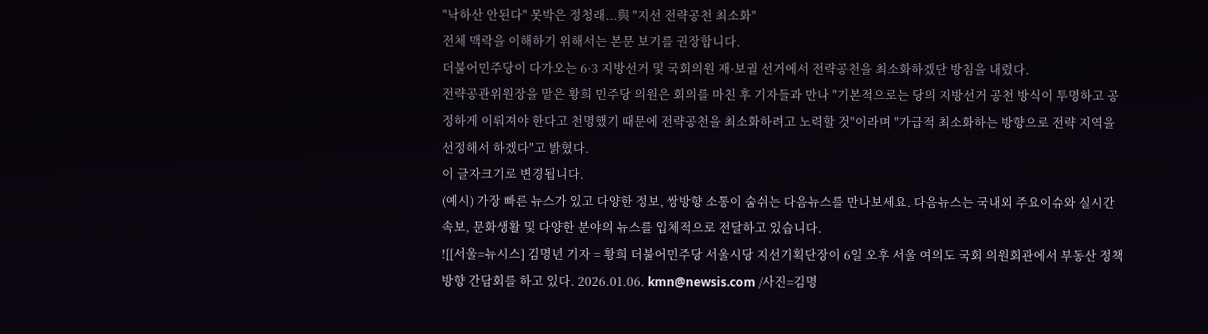"낙하산 안된다" 못박은 정청래...與 "지선 전략공천 최소화"
전체 맥락을 이해하기 위해서는 본문 보기를 권장합니다.
더불어민주당이 다가오는 6·3 지방선거 및 국회의원 재·보궐 선거에서 전략공천을 최소화하겠단 방침을 내렸다.
전략공관위원장을 맡은 황희 민주당 의원은 회의를 마친 후 기자들과 만나 "기본적으로는 당의 지방선거 공천 방식이 투명하고 공정하게 이뤄져야 한다고 천명했기 때문에 전략공천을 최소화하려고 노력할 것"이라며 "가급적 최소화하는 방향으로 전략 지역을 선정해서 하겠다"고 밝혔다.
이 글자크기로 변경됩니다.
(예시) 가장 빠른 뉴스가 있고 다양한 정보, 쌍방향 소통이 숨쉬는 다음뉴스를 만나보세요. 다음뉴스는 국내외 주요이슈와 실시간 속보, 문화생활 및 다양한 분야의 뉴스를 입체적으로 전달하고 있습니다.
![[서울=뉴시스] 김명년 기자 = 황희 더불어민주당 서울시당 지선기획단장이 6일 오후 서울 여의도 국회 의원회관에서 부동산 정책방향 간담회를 하고 있다. 2026.01.06. kmn@newsis.com /사진=김명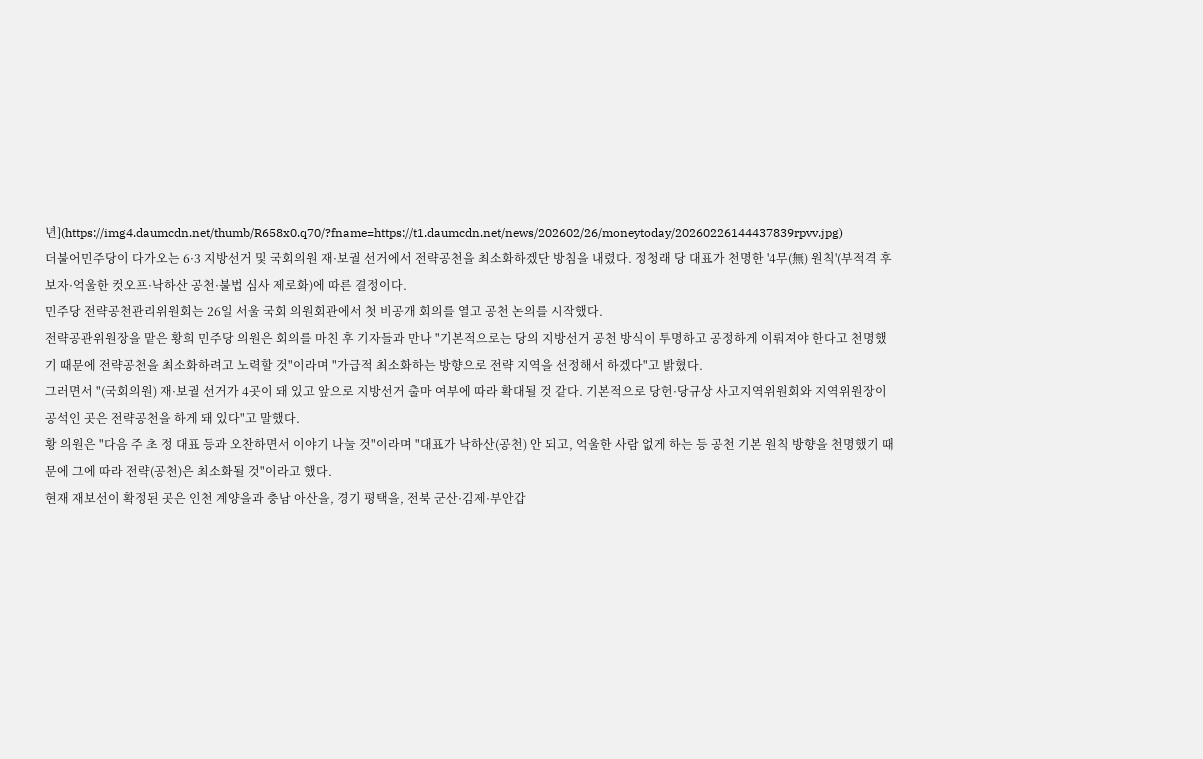년](https://img4.daumcdn.net/thumb/R658x0.q70/?fname=https://t1.daumcdn.net/news/202602/26/moneytoday/20260226144437839rpvv.jpg)
더불어민주당이 다가오는 6·3 지방선거 및 국회의원 재·보궐 선거에서 전략공천을 최소화하겠단 방침을 내렸다. 정청래 당 대표가 천명한 '4무(無) 원칙'(부적격 후보자·억울한 컷오프·낙하산 공천·불법 심사 제로화)에 따른 결정이다.
민주당 전략공천관리위원회는 26일 서울 국회 의원회관에서 첫 비공개 회의를 열고 공천 논의를 시작했다.
전략공관위원장을 맡은 황희 민주당 의원은 회의를 마친 후 기자들과 만나 "기본적으로는 당의 지방선거 공천 방식이 투명하고 공정하게 이뤄져야 한다고 천명했기 때문에 전략공천을 최소화하려고 노력할 것"이라며 "가급적 최소화하는 방향으로 전략 지역을 선정해서 하겠다"고 밝혔다.
그러면서 "(국회의원) 재·보궐 선거가 4곳이 돼 있고 앞으로 지방선거 출마 여부에 따라 확대될 것 같다. 기본적으로 당헌·당규상 사고지역위원회와 지역위원장이 공석인 곳은 전략공천을 하게 돼 있다"고 말했다.
황 의원은 "다음 주 초 정 대표 등과 오찬하면서 이야기 나눌 것"이라며 "대표가 낙하산(공천) 안 되고, 억울한 사람 없게 하는 등 공천 기본 원칙 방향을 천명했기 때문에 그에 따라 전략(공천)은 최소화될 것"이라고 했다.
현재 재보선이 확정된 곳은 인천 계양을과 충남 아산을, 경기 평택을, 전북 군산·김제·부안갑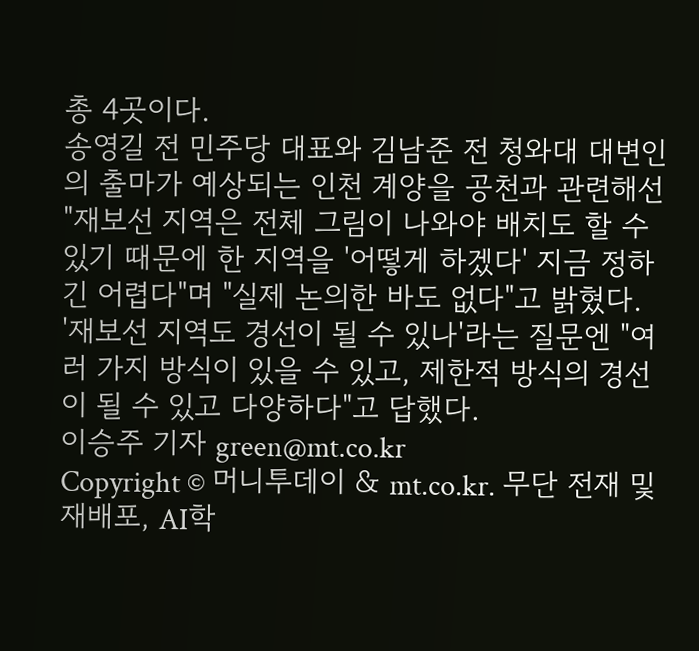총 4곳이다.
송영길 전 민주당 대표와 김남준 전 청와대 대변인의 출마가 예상되는 인천 계양을 공천과 관련해선 "재보선 지역은 전체 그림이 나와야 배치도 할 수 있기 때문에 한 지역을 '어떻게 하겠다' 지금 정하긴 어렵다"며 "실제 논의한 바도 없다"고 밝혔다.
'재보선 지역도 경선이 될 수 있나'라는 질문엔 "여러 가지 방식이 있을 수 있고, 제한적 방식의 경선이 될 수 있고 다양하다"고 답했다.
이승주 기자 green@mt.co.kr
Copyright © 머니투데이 & mt.co.kr. 무단 전재 및 재배포, AI학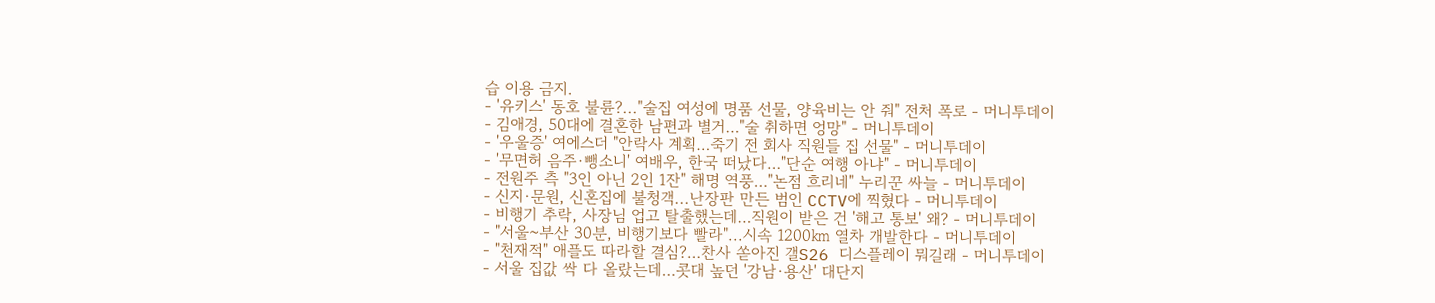습 이용 금지.
- '유키스' 동호 불륜?..."술집 여성에 명품 선물, 양육비는 안 줘" 전처 폭로 - 머니투데이
- 김애경, 50대에 결혼한 남편과 별거…"술 취하면 엉망" - 머니투데이
- '우울증' 여에스더 "안락사 계획…죽기 전 회사 직원들 집 선물" - 머니투데이
- '무면허 음주·뺑소니' 여배우, 한국 떠났다…"단순 여행 아냐" - 머니투데이
- 전원주 측 "3인 아닌 2인 1잔" 해명 역풍…"논점 흐리네" 누리꾼 싸늘 - 머니투데이
- 신지·문원, 신혼집에 불청객...난장판 만든 범인 CCTV에 찍혔다 - 머니투데이
- 비행기 추락, 사장님 업고 탈출했는데…직원이 받은 건 '해고 통보' 왜? - 머니투데이
- "서울~부산 30분, 비행기보다 빨라"...시속 1200㎞ 열차 개발한다 - 머니투데이
- "천재적" 애플도 따라할 결심?…찬사 쏟아진 갤S26 디스플레이 뭐길래 - 머니투데이
- 서울 집값 싹 다 올랐는데…콧대 높던 '강남·용산' 대단지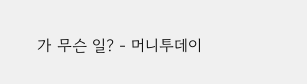가 무슨 일? - 머니투데이